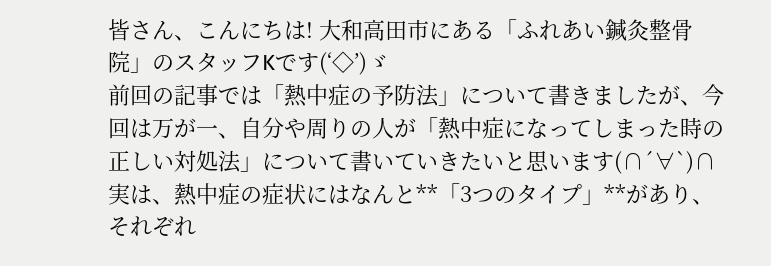皆さん、こんにちは! 大和高田市にある「ふれあい鍼灸整骨院」のスタッフKです(‘◇’)ゞ
前回の記事では「熱中症の予防法」について書きましたが、今回は万が一、自分や周りの人が「熱中症になってしまった時の正しい対処法」について書いていきたいと思います(∩´∀`)∩
実は、熱中症の症状にはなんと**「3つのタイプ」**があり、それぞれ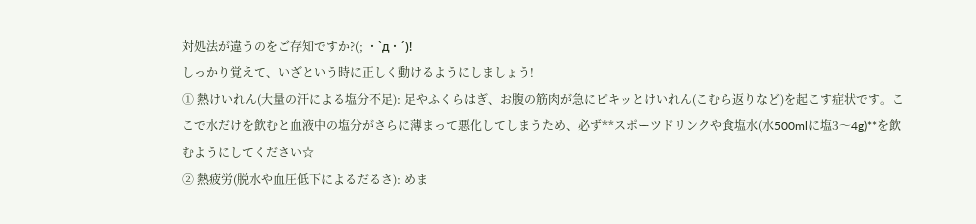対処法が違うのをご存知ですか?(; ・`д・´)!
しっかり覚えて、いざという時に正しく動けるようにしましょう!
① 熱けいれん(大量の汗による塩分不足): 足やふくらはぎ、お腹の筋肉が急にピキッとけいれん(こむら返りなど)を起こす症状です。ここで水だけを飲むと血液中の塩分がさらに薄まって悪化してしまうため、必ず**スポーツドリンクや食塩水(水500mlに塩3〜4g)**を飲むようにしてください☆
② 熱疲労(脱水や血圧低下によるだるさ): めま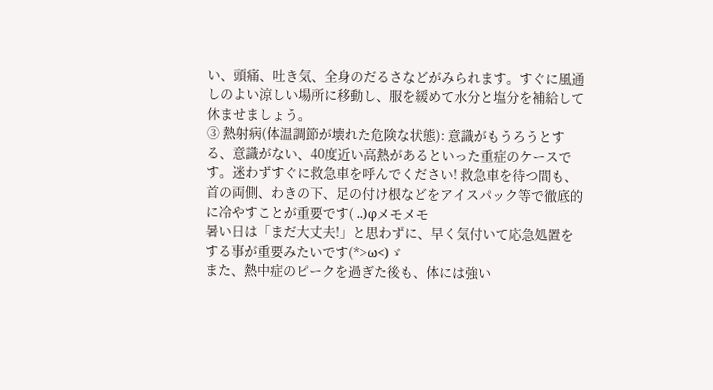い、頭痛、吐き気、全身のだるさなどがみられます。すぐに風通しのよい涼しい場所に移動し、服を緩めて水分と塩分を補給して休ませましょう。
③ 熱射病(体温調節が壊れた危険な状態): 意識がもうろうとする、意識がない、40度近い高熱があるといった重症のケースです。迷わずすぐに救急車を呼んでください! 救急車を待つ間も、首の両側、わきの下、足の付け根などをアイスパック等で徹底的に冷やすことが重要です( ..)φメモメモ
暑い日は「まだ大丈夫!」と思わずに、早く気付いて応急処置をする事が重要みたいです(*>ω<)ゞ
また、熱中症のピークを過ぎた後も、体には強い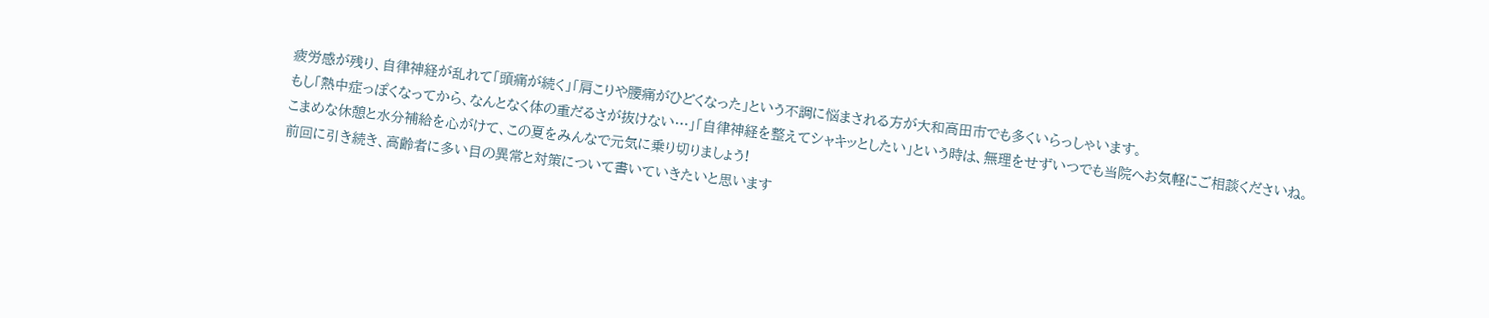疲労感が残り、自律神経が乱れて「頭痛が続く」「肩こりや腰痛がひどくなった」という不調に悩まされる方が大和高田市でも多くいらっしゃいます。
もし「熱中症っぽくなってから、なんとなく体の重だるさが抜けない…」「自律神経を整えてシャキッとしたい」という時は、無理をせずいつでも当院へお気軽にご相談くださいね。
こまめな休憩と水分補給を心がけて、この夏をみんなで元気に乗り切りましょう!
前回に引き続き、高齢者に多い目の異常と対策について書いていきたいと思います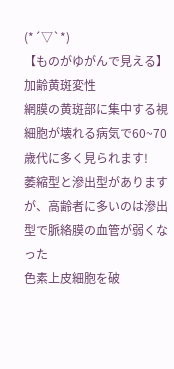(*´▽`*)
【ものがゆがんで見える】加齢黄斑変性
網膜の黄斑部に集中する視細胞が壊れる病気で60~70歳代に多く見られます!
萎縮型と滲出型がありますが、高齢者に多いのは滲出型で脈絡膜の血管が弱くなった
色素上皮細胞を破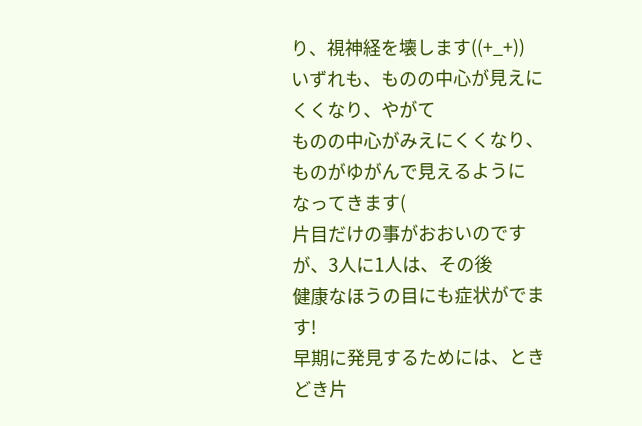り、視神経を壊します((+_+))
いずれも、ものの中心が見えにくくなり、やがて
ものの中心がみえにくくなり、ものがゆがんで見えるように
なってきます(
片目だけの事がおおいのですが、3人に1人は、その後
健康なほうの目にも症状がでます!
早期に発見するためには、ときどき片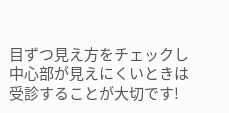目ずつ見え方をチェックし
中心部が見えにくいときは受診することが大切です!